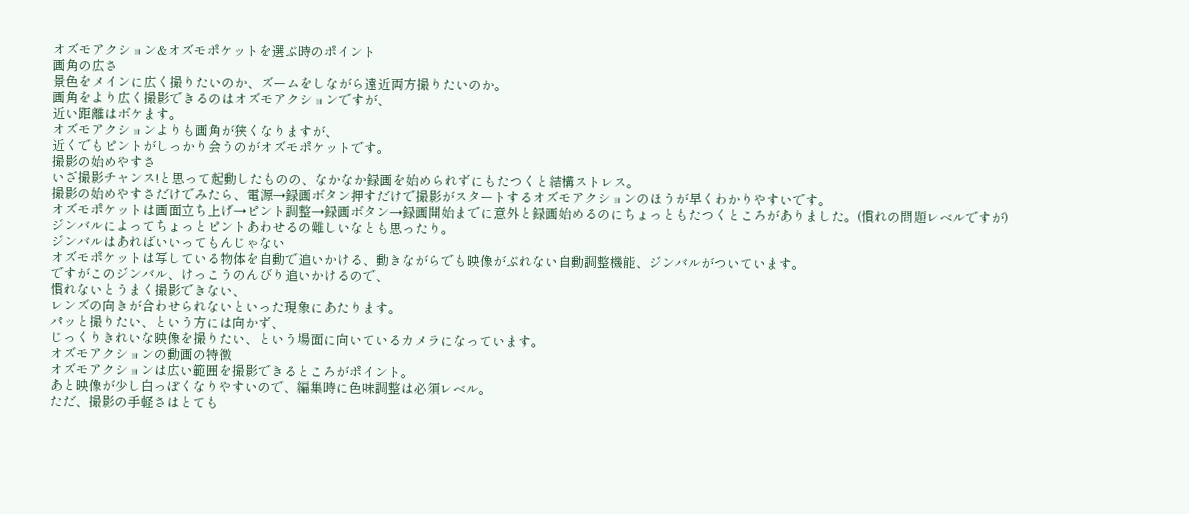オズモアクション&オズモポケットを選ぶ時のポイント
画角の広さ
景色をメインに広く撮りたいのか、ズームをしながら遠近両方撮りたいのか。
画角をより広く撮影できるのはオズモアクションですが、
近い距離はボケます。
オズモアクションよりも画角が狭くなりますが、
近くでもピントがしっかり会うのがオズモポケットです。
撮影の始めやすさ
いざ撮影チャンス!と思って起動したものの、なかなか録画を始められずにもたつくと結構ストレス。
撮影の始めやすさだけでみたら、電源→録画ボタン押すだけで撮影がスタートするオズモアクションのほうが早くわかりやすいです。
オズモポケットは画面立ち上げ→ピント調整→録画ボタン→録画開始までに意外と録画始めるのにちょっともたつくところがありました。(慣れの問題レベルですが)
ジンバルによってちょっとピントあわせるの難しいなとも思ったり。
ジンバルはあればいいってもんじゃない
オズモポケットは写している物体を自動で追いかける、動きながらでも映像がぶれない自動調整機能、ジンバルがついています。
ですがこのジンバル、けっこうのんびり追いかけるので、
慣れないとうまく撮影できない、
レンズの向きが合わせられないといった現象にあたります。
パッと撮りたい、という方には向かず、
じっくりきれいな映像を撮りたい、という場面に向いているカメラになっています。
オズモアクションの動画の特徴
オズモアクションは広い範囲を撮影できるところがポイント。
あと映像が少し白っぽくなりやすいので、編集時に色味調整は必須レベル。
ただ、撮影の手軽さはとても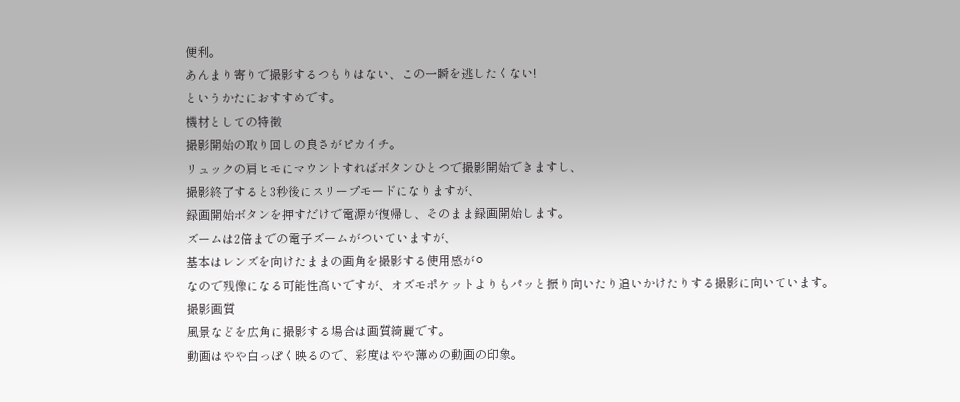便利。
あんまり寄りで撮影するつもりはない、この一瞬を逃したくない!
というかたにおすすめです。
機材としての特徴
撮影開始の取り回しの良さがピカイチ。
リュックの肩ヒモにマウントすればボタンひとつで撮影開始できますし、
撮影終了すると3秒後にスリープモードになりますが、
録画開始ボタンを押すだけで電源が復帰し、そのまま録画開始します。
ズームは2倍までの電子ズームがついていますが、
基本はレンズを向けたままの画角を撮影する使用感が⚪
なので残像になる可能性高いですが、オズモポケットよりもパッと振り向いたり追いかけたりする撮影に向いています。
撮影画質
風景などを広角に撮影する場合は画質綺麗です。
動画はやや白っぽく映るので、彩度はやや薄めの動画の印象。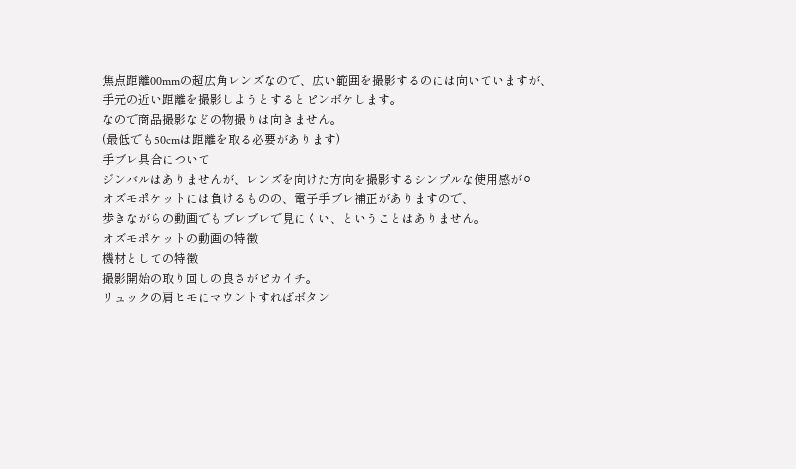焦点距離00mmの超広角レンズなので、広い範囲を撮影するのには向いていますが、
手元の近い距離を撮影しようとするとピンボケします。
なので商品撮影などの物撮りは向きません。
(最低でも50cmは距離を取る必要があります)
手ブレ具合について
ジンバルはありませんが、レンズを向けた方向を撮影するシンプルな使用感が⚪
オズモポケットには負けるものの、電子手ブレ補正がありますので、
歩きながらの動画でもブレブレで見にくい、ということはありません。
オズモポケットの動画の特徴
機材としての特徴
撮影開始の取り回しの良さがピカイチ。
リュックの肩ヒモにマウントすればボタン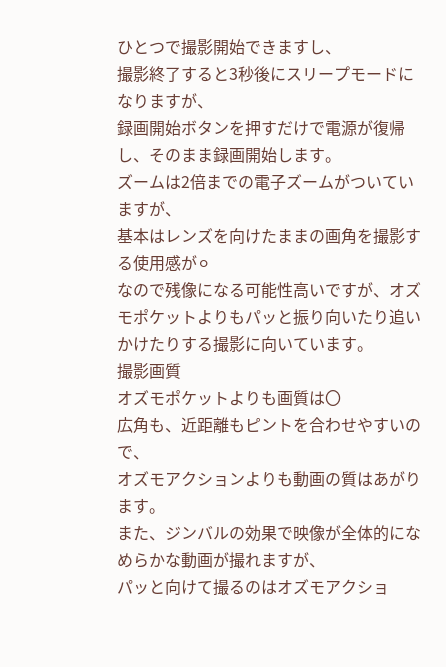ひとつで撮影開始できますし、
撮影終了すると3秒後にスリープモードになりますが、
録画開始ボタンを押すだけで電源が復帰し、そのまま録画開始します。
ズームは2倍までの電子ズームがついていますが、
基本はレンズを向けたままの画角を撮影する使用感が⚪
なので残像になる可能性高いですが、オズモポケットよりもパッと振り向いたり追いかけたりする撮影に向いています。
撮影画質
オズモポケットよりも画質は〇
広角も、近距離もピントを合わせやすいので、
オズモアクションよりも動画の質はあがります。
また、ジンバルの効果で映像が全体的になめらかな動画が撮れますが、
パッと向けて撮るのはオズモアクショ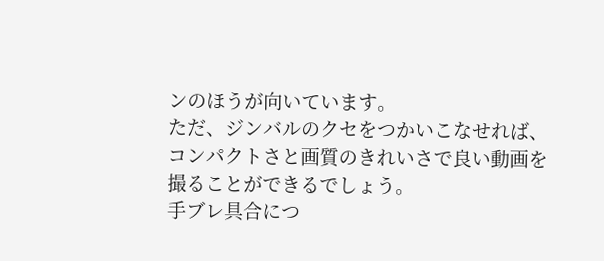ンのほうが向いています。
ただ、ジンバルのクセをつかいこなせれば、
コンパクトさと画質のきれいさで良い動画を撮ることができるでしょう。
手ブレ具合につ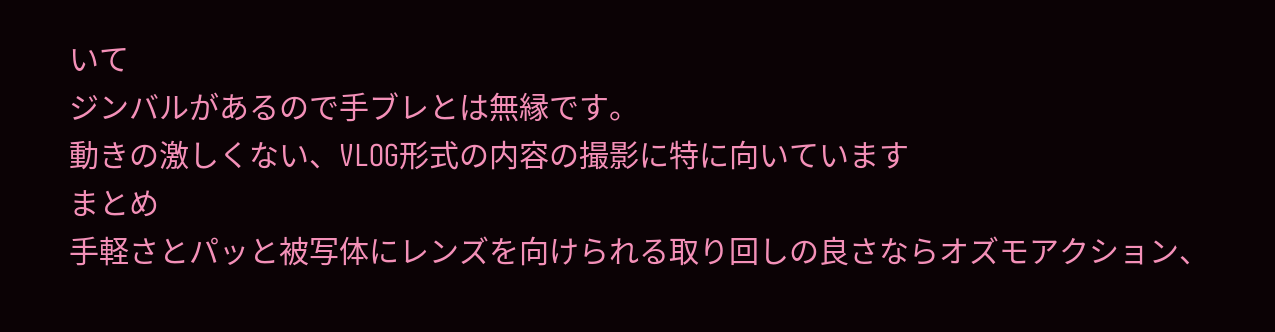いて
ジンバルがあるので手ブレとは無縁です。
動きの激しくない、VLOG形式の内容の撮影に特に向いています
まとめ
手軽さとパッと被写体にレンズを向けられる取り回しの良さならオズモアクション、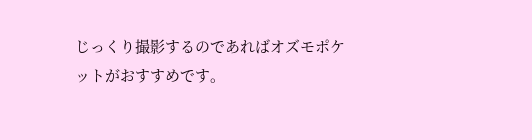じっくり撮影するのであればオズモポケットがおすすめです。